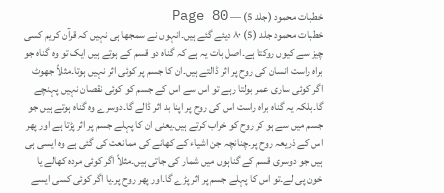خطبات محمود (جلد 5) — Page 80
خطبات محمود جلد (5) ۸۰ دیئے گئے ہیں۔انہوں نے سمجھا ہی نہیں کہ قرآن کریم کسی چیز سے کیوں روکتا ہے۔اصل بات یہ ہے کہ گناہ دو قسم کے ہوتے ہیں ایک تو وہ گناہ جو براہ راست انسان کی روح پر اثر ڈالتے ہیں۔ان کا جسم پر کوئی اثر نہیں ہوتا۔مثلاً جھوٹ اگر کوئی ساری عمر بولتا رہے تو اس سے اس کے جسم کو کوئی نقصان نہیں پہنچے گا۔بلکہ یہ گناہ براہ راست اس کی روح پر اپنا بد اثر ڈالے گا۔دوسرے وہ گناہ ہوتے ہیں جو جسم میں سے ہو کر روح کو خراب کرتے ہیں۔یعنی ان کا پہلے جسم پر اثر پڑتا ہے اور پھر اس کے ذریعہ روح پر۔چنانچہ جن اشیاء کے کھانے کی ممانعت کی گئی ہے وہ ایسی ہی ہیں جو دوسری قسم کے گناہوں میں شمار کی جاتی ہیں۔مثلاً اگر کوئی مردہ کھالے یا خون پی لے۔تو اس کا پہلے جسم پر اثر پڑے گا۔اور پھر روح پر۔یا اگر کوئی کسی ایسے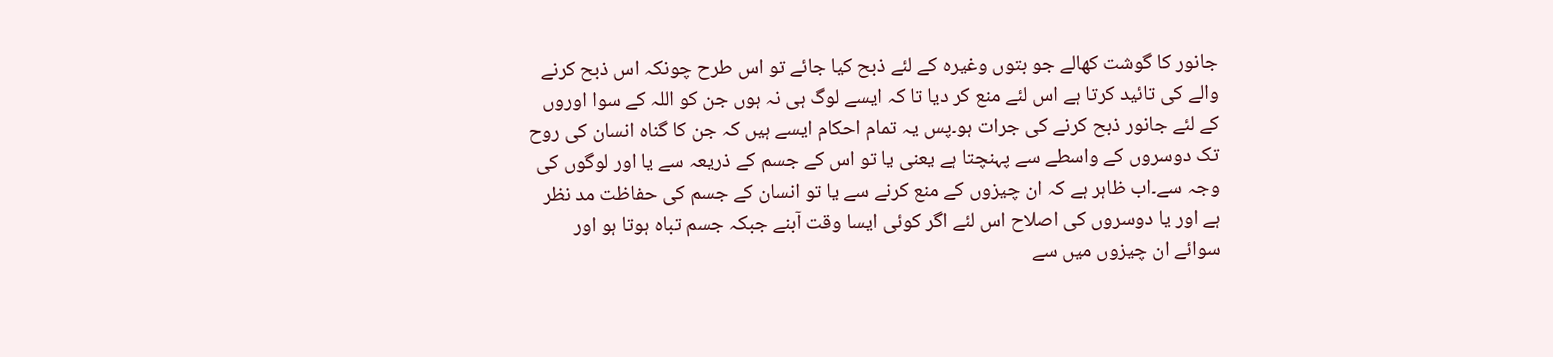جانور کا گوشت کھالے جو بتوں وغیرہ کے لئے ذبح کیا جائے تو اس طرح چونکہ اس ذبح کرنے والے کی تائید کرتا ہے اس لئے منع کر دیا تا کہ ایسے لوگ ہی نہ ہوں جن کو اللہ کے سوا اوروں کے لئے جانور ذبح کرنے کی جرات ہو۔پس یہ تمام احکام ایسے ہیں کہ جن کا گناہ انسان کی روح تک دوسروں کے واسطے سے پہنچتا ہے یعنی یا تو اس کے جسم کے ذریعہ سے یا اور لوگوں کی وجہ سے۔اب ظاہر ہے کہ ان چیزوں کے منع کرنے سے یا تو انسان کے جسم کی حفاظت مد نظر ہے اور یا دوسروں کی اصلاح اس لئے اگر کوئی ایسا وقت آبنے جبکہ جسم تباہ ہوتا ہو اور سوائے ان چیزوں میں سے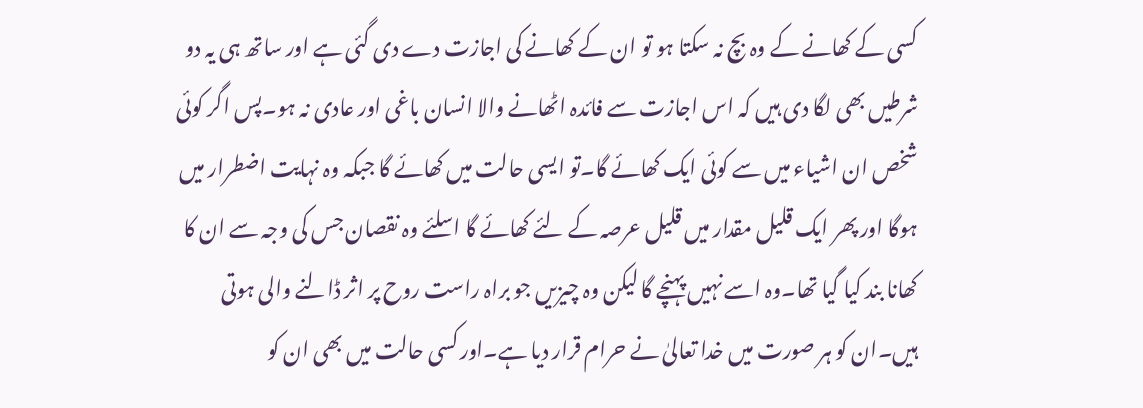کسی کے کھانے کے وہ بچ نہ سکتا ہو تو ان کے کھانے کی اجازت دے دی گئی ہے اور ساتھ ہی یہ دو شرطیں بھی لگا دی ہیں کہ اس اجازت سے فائدہ اٹھانے والا انسان باغی اور عادی نہ ہو۔پس اگر کوئی شخص ان اشیاء میں سے کوئی ایک کھائے گا۔تو ایسی حالت میں کھائے گا جبکہ وہ نہایت اضطرار میں ہوگا اور پھر ایک قلیل مقدار میں قلیل عرصہ کے لئے کھائے گا اسلئے وہ نقصان جس کی وجہ سے ان کا کھانا بند کیا گیا تھا۔وہ اسے نہیں پہنچے گا لیکن وہ چیزیں جو براہ راست روح پر اثر ڈالنے والی ہوتی ہیں۔ان کو ہر صورت میں خدا تعالیٰ نے حرام قرار دیا ہے۔اور کسی حالت میں بھی ان کو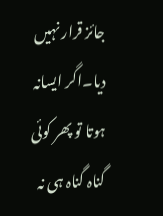جائز قرار نہیں دیا۔اگر ایسانہ ہوتا تو پھر کوئی گناہ گناہ ہی نہ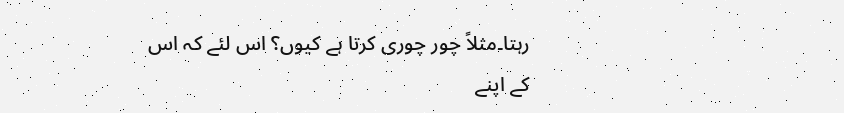رہتا۔مثلاً چور چوری کرتا ہے کیوں؟ اس لئے کہ اس کے اپنے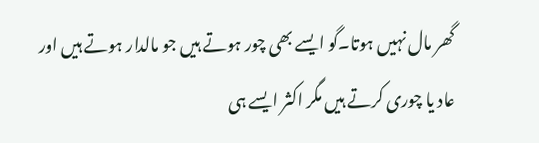گھر مال نہیں ہوتا۔گو ایسے بھی چور ہوتے ہیں جو مالدار ہوتے ہیں اور عاد یا چوری کرتے ہیں مگر اکثر ایسے ہی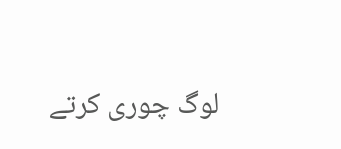لوگ چوری کرتے